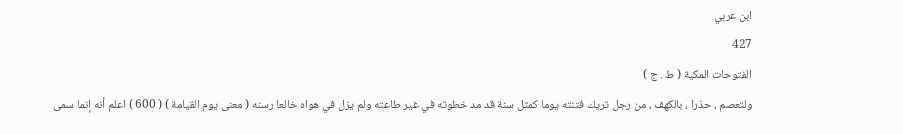ابن عربي
427
الفتوحات المكية ( ط . ج )
ولتعصم ، حذرا ، بالكهف ، من رجل تريك فتنته يوما كمثل سنة قد مد خطوته في غير طاعته ولم يزل في هواه خالعا رسنه ( معنى يوم القيامة ) ( 600 ) اعلم أنه إنما سمى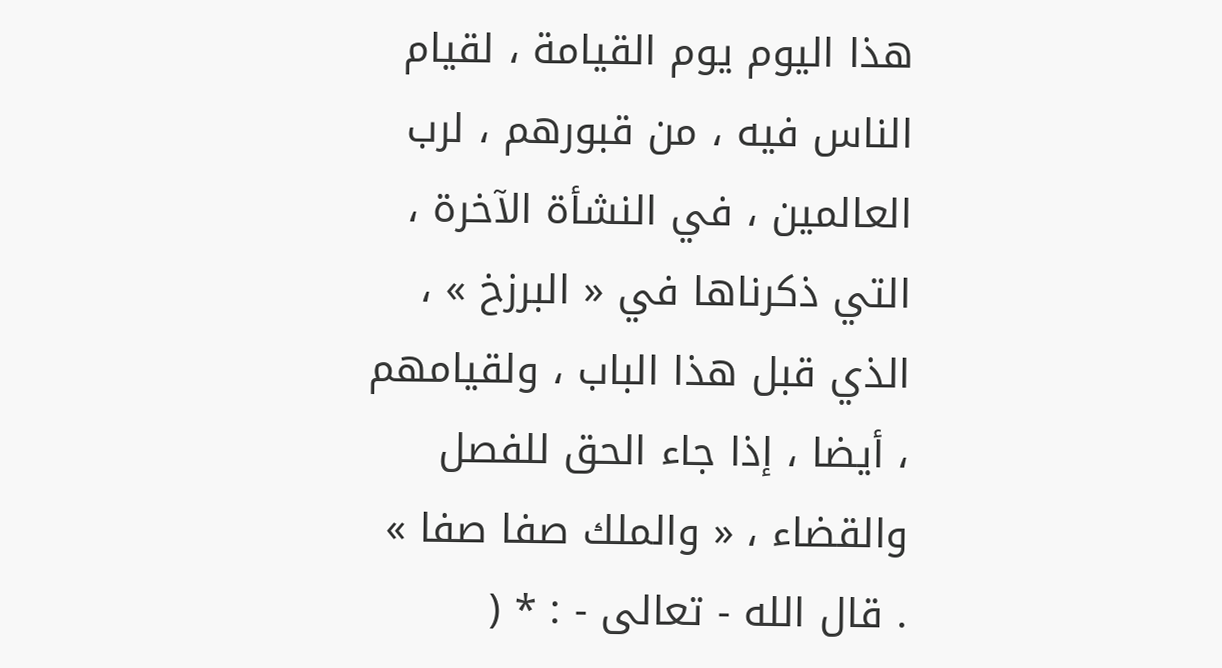هذا اليوم يوم القيامة ، لقيام الناس فيه ، من قبورهم ، لرب العالمين ، في النشأة الآخرة ، التي ذكرناها في « البرزخ » ، الذي قبل هذا الباب ، ولقيامهم ، أيضا ، إذا جاء الحق للفصل والقضاء ، « والملك صفا صفا » . قال الله - تعالى - : * (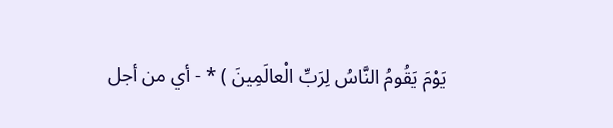يَوْمَ يَقُومُ النَّاسُ لِرَبِّ الْعالَمِينَ ) * - أي من أجل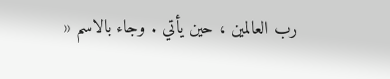رب العالمين ، حين يأتي . وجاء بالاسم «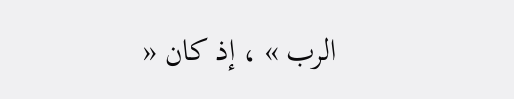الرب » ، إذ كان «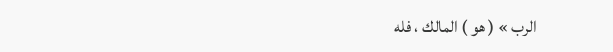الرب » ( هو ) المالك ، فله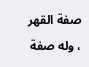صفة القهر ، وله صفة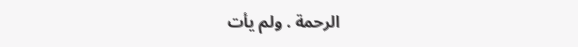الرحمة . ولم يأت